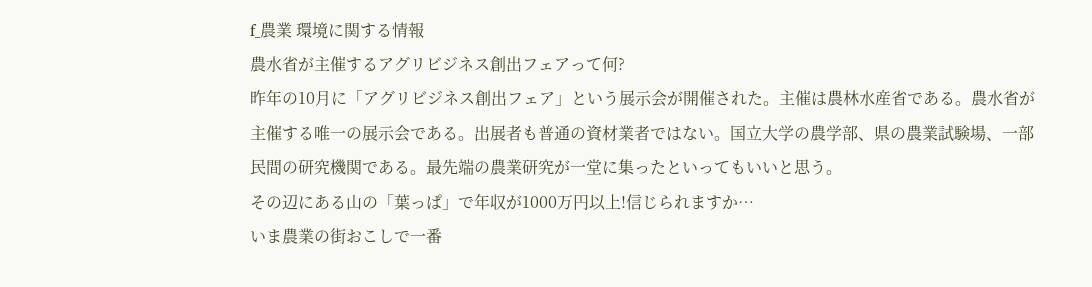f_農業 環境に関する情報
農水省が主催するアグリビジネス創出フェアって何?
昨年の10月に「アグリビジネス創出フェア」という展示会が開催された。主催は農林水産省である。農水省が主催する唯一の展示会である。出展者も普通の資材業者ではない。国立大学の農学部、県の農業試験場、一部民間の研究機関である。最先端の農業研究が一堂に集ったといってもいいと思う。
その辺にある山の「葉っぱ」で年収が1000万円以上!信じられますか…
いま農業の街おこしで一番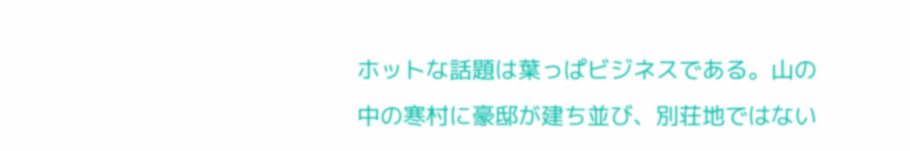ホットな話題は葉っぱビジネスである。山の中の寒村に豪邸が建ち並び、別荘地ではない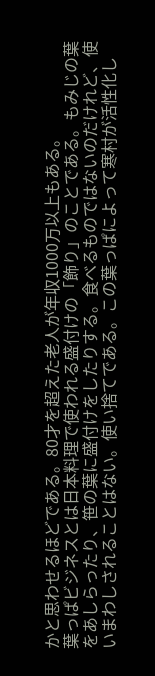かと思わせるほどである。80才を超えた老人が年収1000万以上もある。
葉っぱビジネスとは日本料理で使われる盛付けの「飾り」のことである。もみじの葉をあしらったり、笹の葉に盛付けをしたりする。食べるものではないのだけれど、使いまわしされることはない。使い捨てである。この葉っぱによって寒村が活性化し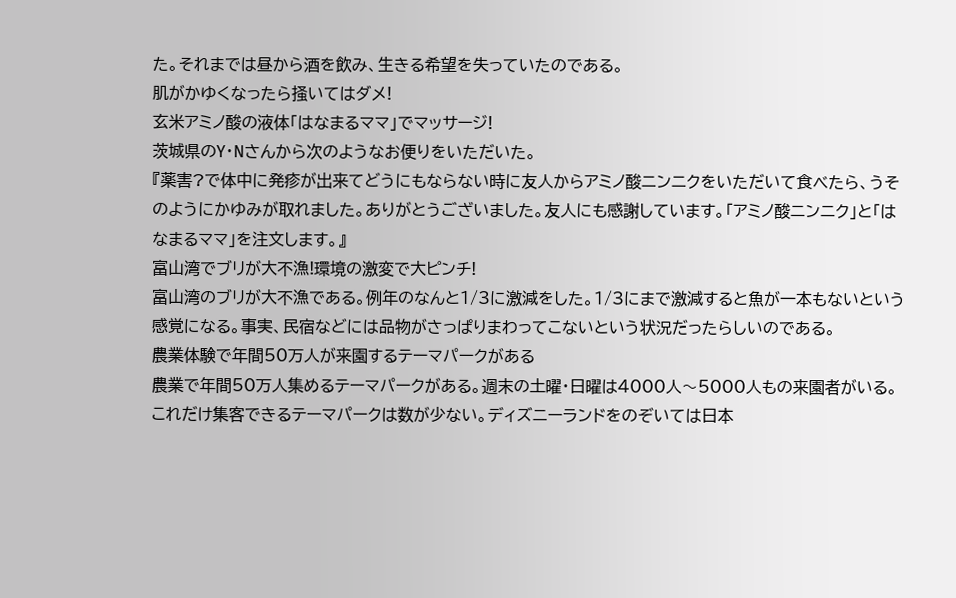た。それまでは昼から酒を飲み、生きる希望を失っていたのである。
肌がかゆくなったら掻いてはダメ!
玄米アミノ酸の液体「はなまるママ」でマッサージ!
茨城県のY・Nさんから次のようなお便りをいただいた。
『薬害?で体中に発疹が出来てどうにもならない時に友人からアミノ酸ニンニクをいただいて食べたら、うそのようにかゆみが取れました。ありがとうございました。友人にも感謝しています。「アミノ酸ニンニク」と「はなまるママ」を注文します。』
富山湾でブリが大不漁!環境の激変で大ピンチ!
富山湾のブリが大不漁である。例年のなんと1/3に激減をした。1/3にまで激減すると魚が一本もないという感覚になる。事実、民宿などには品物がさっぱりまわってこないという状況だったらしいのである。
農業体験で年間50万人が来園するテーマパークがある
農業で年間50万人集めるテーマパークがある。週末の土曜・日曜は4000人〜5000人もの来園者がいる。これだけ集客できるテーマパークは数が少ない。ディズニーランドをのぞいては日本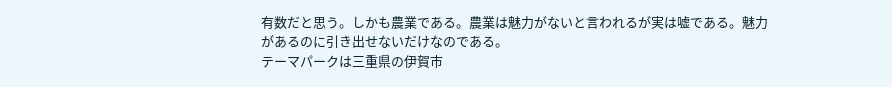有数だと思う。しかも農業である。農業は魅力がないと言われるが実は嘘である。魅力があるのに引き出せないだけなのである。
テーマパークは三重県の伊賀市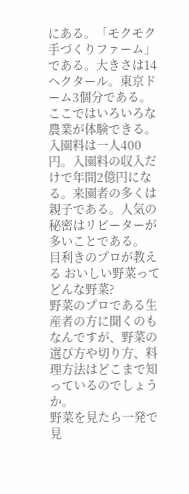にある。「モクモク手づくりファーム」である。大きさは14ヘクタール。東京ドーム3個分である。ここではいろいろな農業が体験できる。入園料は一人400円。入園料の収入だけで年間2億円になる。来園者の多くは親子である。人気の秘密はリピーターが多いことである。
目利きのプロが教える おいしい野菜ってどんな野菜?
野菜のプロである生産者の方に聞くのもなんですが、野菜の選び方や切り方、料理方法はどこまで知っているのでしょうか。
野菜を見たら一発で見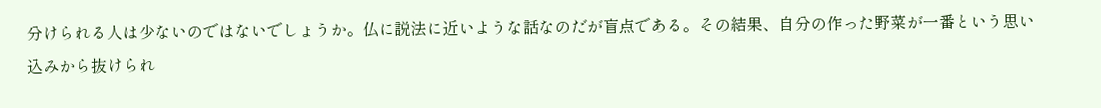分けられる人は少ないのではないでしょうか。仏に説法に近いような話なのだが盲点である。その結果、自分の作った野菜が一番という思い込みから抜けられ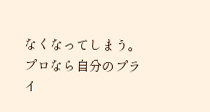なくなってしまう。プロなら自分のプライ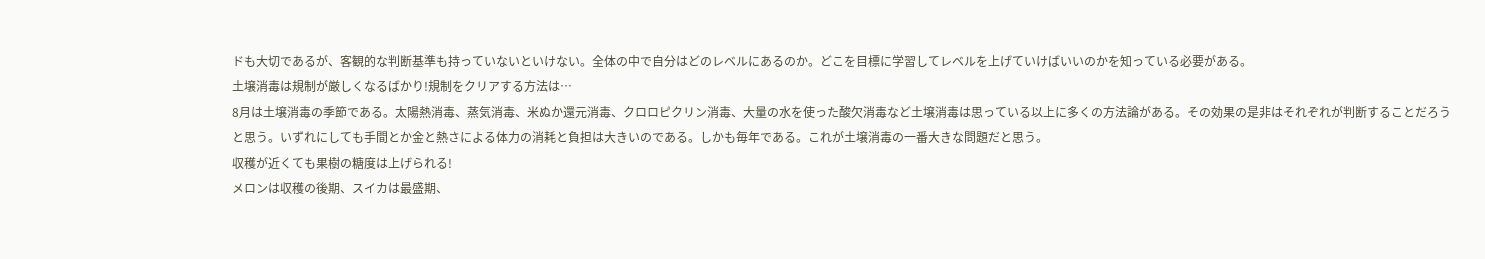ドも大切であるが、客観的な判断基準も持っていないといけない。全体の中で自分はどのレベルにあるのか。どこを目標に学習してレベルを上げていけばいいのかを知っている必要がある。
土壌消毒は規制が厳しくなるばかり!規制をクリアする方法は…
8月は土壌消毒の季節である。太陽熱消毒、蒸気消毒、米ぬか還元消毒、クロロピクリン消毒、大量の水を使った酸欠消毒など土壌消毒は思っている以上に多くの方法論がある。その効果の是非はそれぞれが判断することだろうと思う。いずれにしても手間とか金と熱さによる体力の消耗と負担は大きいのである。しかも毎年である。これが土壌消毒の一番大きな問題だと思う。
収穫が近くても果樹の糖度は上げられる!
メロンは収穫の後期、スイカは最盛期、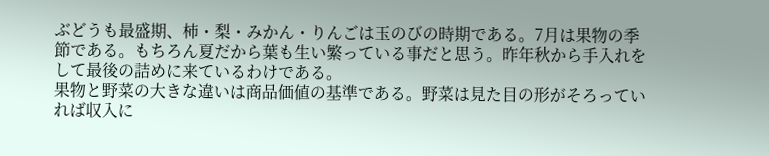ぶどうも最盛期、柿・梨・みかん・りんごは玉のびの時期である。7月は果物の季節である。もちろん夏だから葉も生い繁っている事だと思う。昨年秋から手入れをして最後の詰めに来ているわけである。
果物と野菜の大きな違いは商品価値の基準である。野菜は見た目の形がそろっていれば収入に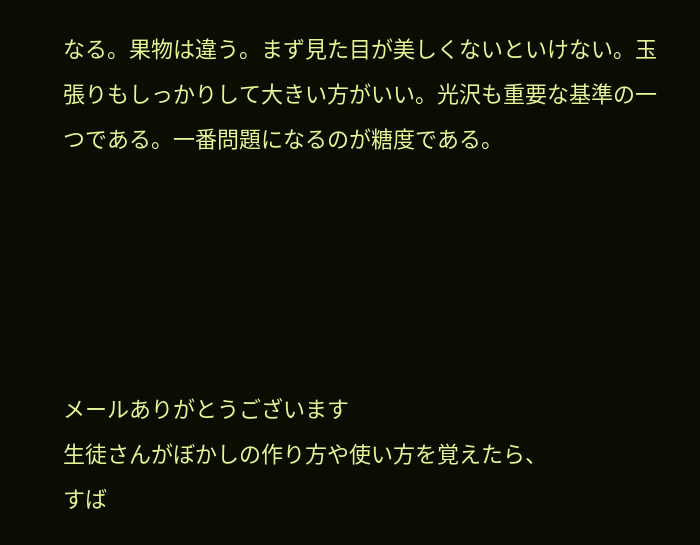なる。果物は違う。まず見た目が美しくないといけない。玉張りもしっかりして大きい方がいい。光沢も重要な基準の一つである。一番問題になるのが糖度である。





メールありがとうございます
生徒さんがぼかしの作り方や使い方を覚えたら、
すば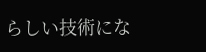らしい技術にな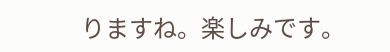りますね。楽しみです。